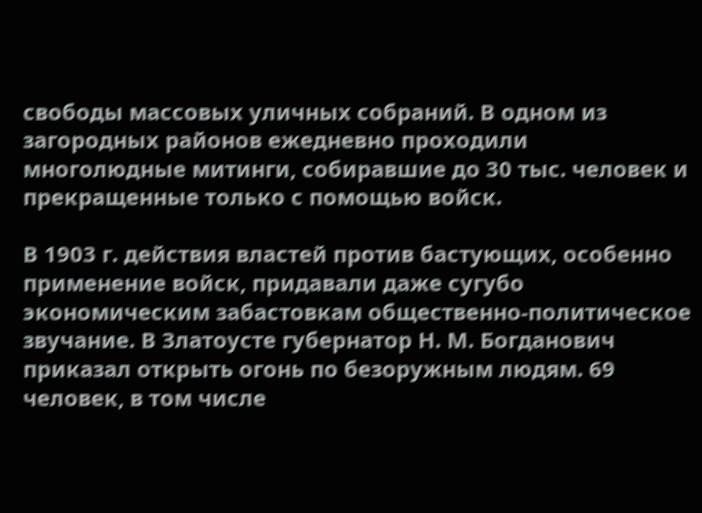свободы массовых уличных собраний. В одном из загородных районов ежедневно проходили многолюдные митинги, собиравшие до 30 тыс. человек и прекращенные только с помощью войск.

В 1903 г. действия властей против бастующих, особенно применение войск, придавали даже сугубо экономическим забастовкам общественно-политическое звучание. В Златоусте губернатор Н. М. Богданович приказал открыть огонь по безоружным людям. 69 человек, в том числе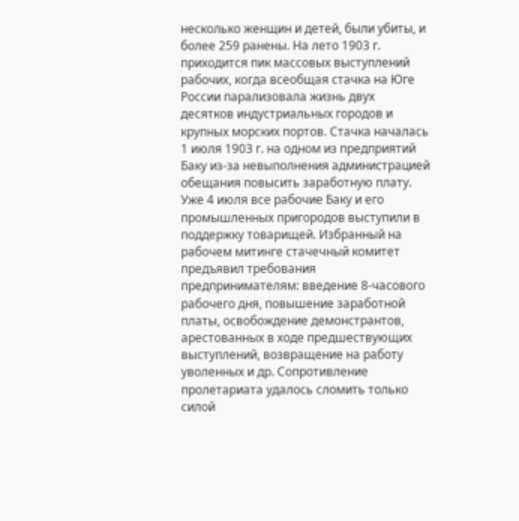несколько женщин и детей, были убиты, и более 259 ранены. На лето 1903 г. приходится пик массовых выступлений рабочих, когда всеобщая стачка на Юге России парализовала жизнь двух десятков индустриальных городов и крупных морских портов. Стачка началась 1 июля 1903 г. на одном из предприятий Баку из-за невыполнения администрацией обещания повысить заработную плату. Уже 4 июля все рабочие Баку и его промышленных пригородов выступили в поддержку товарищей. Избранный на рабочем митинге стачечный комитет предъявил требования предпринимателям: введение 8-часового рабочего дня, повышение заработной платы, освобождение демонстрантов, арестованных в ходе предшествующих выступлений, возвращение на работу уволенных и др. Сопротивление пролетариата удалось сломить только силой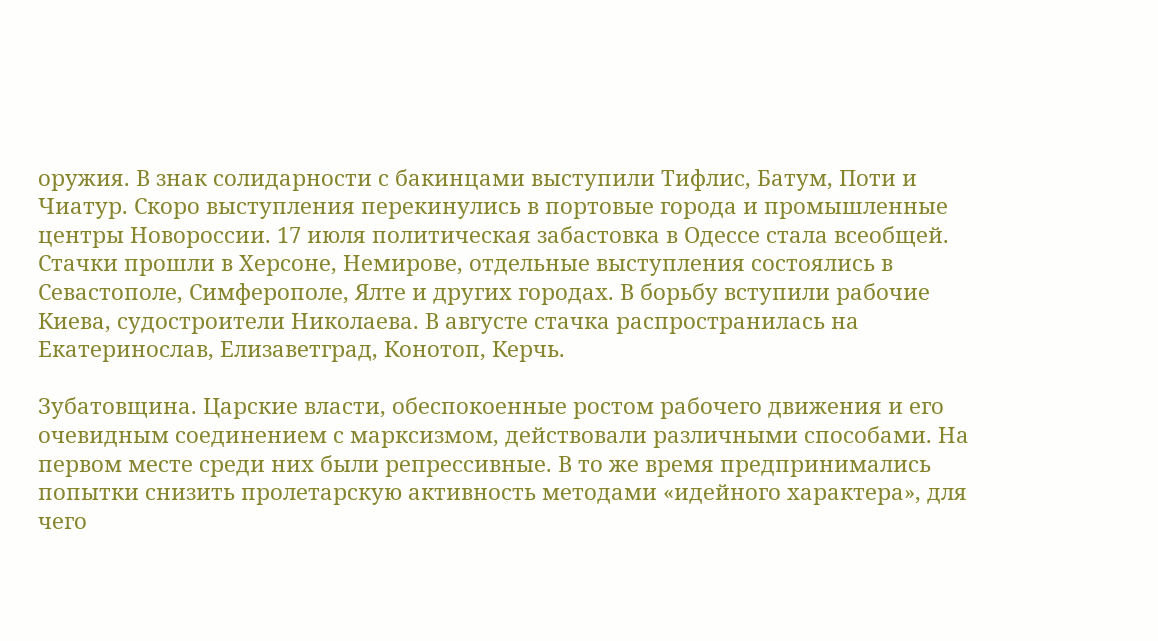оружия. В знак солидарности с бакинцами выступили Тифлис, Батум, Поти и Чиатур. Скоро выступления перекинулись в портовые города и промышленные центры Новороссии. 17 июля политическая забастовка в Одессе стала всеобщей. Стачки прошли в Херсоне, Немирове, отдельные выступления состоялись в Севастополе, Симферополе, Ялте и других городах. В борьбу вступили рабочие Киева, судостроители Николаева. В августе стачка распространилась на Екатеринослав, Елизаветград, Конотоп, Керчь.

Зубатовщина. Царские власти, обеспокоенные ростом рабочего движения и его очевидным соединением с марксизмом, действовали различными способами. На первом месте среди них были репрессивные. В то же время предпринимались попытки снизить пролетарскую активность методами «идейного характера», для чего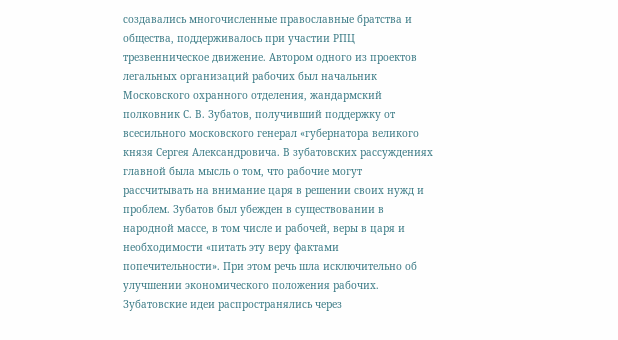создавались многочисленные православные братства и общества, поддерживалось при участии РПЦ трезвенническое движение. Автором одного из проектов легальных организаций рабочих был начальник Московского охранного отделения, жандармский полковник С. В. Зубатов, получивший поддержку от всесильного московского генерал «губернатора великого князя Сергея Александровича. В зубатовских рассуждениях главной была мысль о том, что рабочие могут рассчитывать на внимание царя в решении своих нужд и проблем. Зубатов был убежден в существовании в народной массе, в том числе и рабочей, веры в царя и необходимости «питать эту веру фактами попечительности». При этом речь шла исключительно об улучшении экономического положения рабочих. Зубатовские идеи распространялись через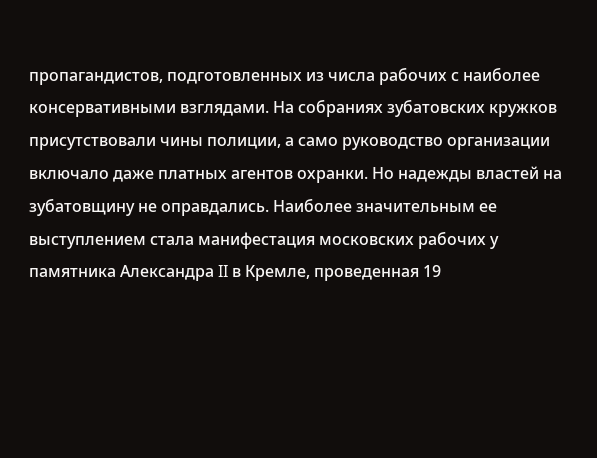пропагандистов, подготовленных из числа рабочих с наиболее консервативными взглядами. На собраниях зубатовских кружков присутствовали чины полиции, а само руководство организации включало даже платных агентов охранки. Но надежды властей на зубатовщину не оправдались. Наиболее значительным ее выступлением стала манифестация московских рабочих у памятника Александра II в Кремле, проведенная 19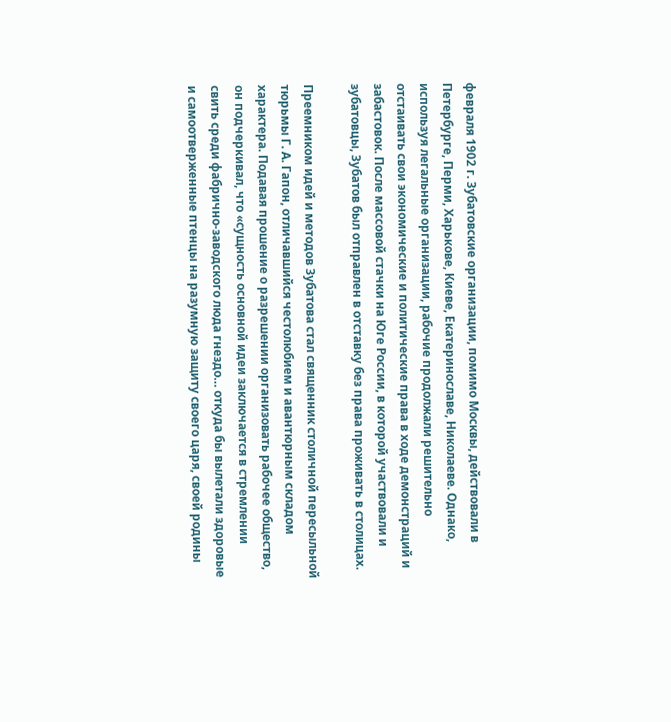февраля 1902 г. Зубатовские организации, помимо Москвы, действовали в Петербурге, Перми, Харькове, Киеве, Екатеринославе, Николаеве. Однако, используя легальные организации, рабочие продолжали решительно отстаивать свои экономические и политические права в ходе демонстраций и забастовок. После массовой стачки на Юге России, в которой участвовали и зубатовцы, Зубатов был отправлен в отставку без права проживать в столицах.

Преемником идей и методов Зубатова стал священник столичной пересыльной тюрьмы Г. А. Гапон, отличавшийся честолюбием и авантюрным складом характера. Подавая прошение о разрешении организовать рабочее общество, он подчеркивал, что «сущность основной идеи заключается в стремлении свить среди фабрично-заводского люда гнездо… откуда бы вылетали здоровые и самоотверженные птенцы на разумную защиту своего царя, своей родины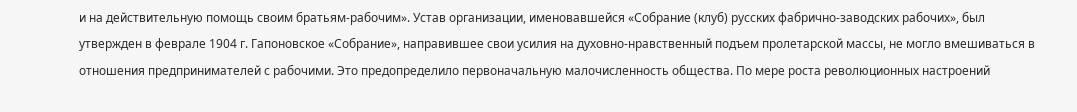и на действительную помощь своим братьям-рабочим». Устав организации, именовавшейся «Собрание (клуб) русских фабрично-заводских рабочих», был утвержден в феврале 1904 г. Гапоновское «Собрание», направившее свои усилия на духовно-нравственный подъем пролетарской массы, не могло вмешиваться в отношения предпринимателей с рабочими. Это предопределило первоначальную малочисленность общества. По мере роста революционных настроений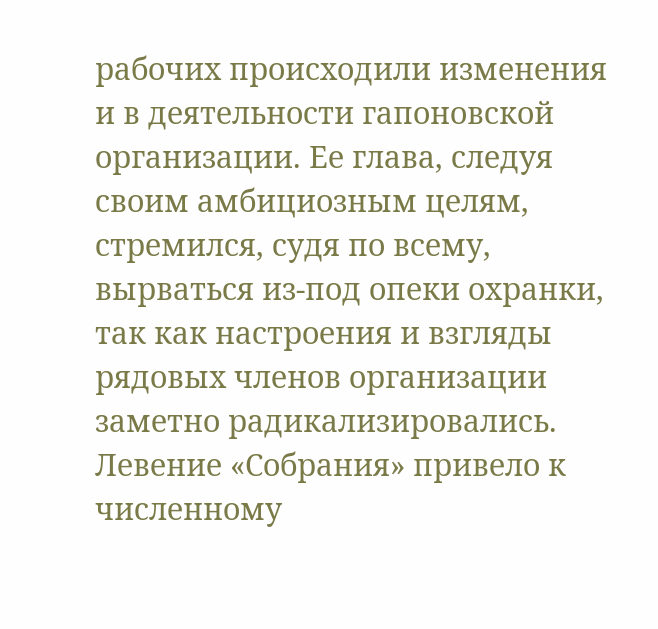рабочих происходили изменения и в деятельности гапоновской организации. Ее глава, следуя своим амбициозным целям, стремился, судя по всему, вырваться из-под опеки охранки, так как настроения и взгляды рядовых членов организации заметно радикализировались. Левение «Собрания» привело к численному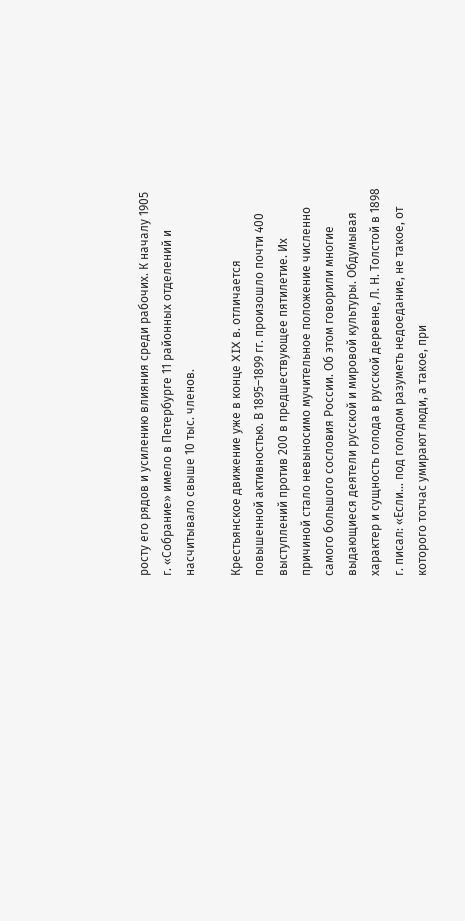росту его рядов и усилению влияния среди рабочих. К началу 1905 г. «Собрание» имело в Петербурге 11 районных отделений и насчитывало свыше 10 тыс. членов.

Крестьянское движение уже в конце XIX в. отличается повышенной активностью. В 1895–1899 гг. произошло почти 400 выступлений против 200 в предшествующее пятилетие. Их причиной стало невыносимо мучительное положение численно самого большого сословия России. Об этом говорили многие выдающиеся деятели русской и мировой культуры. Обдумывая характер и сущность голода в русской деревне, Л. Н. Толстой в 1898 г. писал: «Если… под голодом разуметь недоедание, не такое, от которого тотчас умирают люди, а такое, при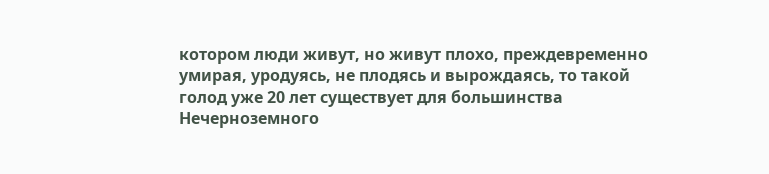котором люди живут, но живут плохо, преждевременно умирая, уродуясь, не плодясь и вырождаясь, то такой голод уже 20 лет существует для большинства Нечерноземного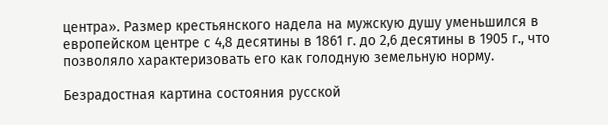центра». Размер крестьянского надела на мужскую душу уменьшился в европейском центре с 4,8 десятины в 1861 г. до 2,6 десятины в 1905 г., что позволяло характеризовать его как голодную земельную норму.

Безрадостная картина состояния русской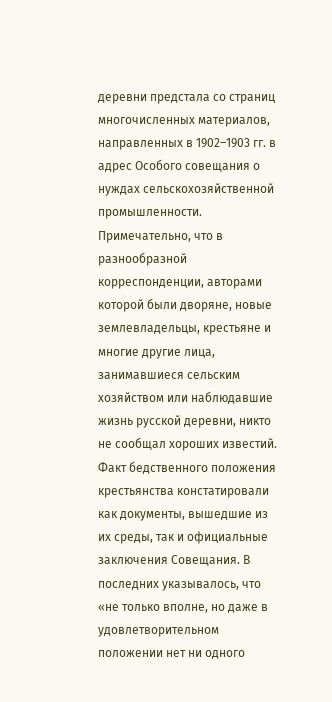деревни предстала со страниц многочисленных материалов, направленных в 1902–1903 гг. в адрес Особого совещания о нуждах сельскохозяйственной промышленности. Примечательно, что в разнообразной корреспонденции, авторами которой были дворяне, новые землевладельцы, крестьяне и многие другие лица, занимавшиеся сельским хозяйством или наблюдавшие жизнь русской деревни, никто не сообщал хороших известий. Факт бедственного положения крестьянства констатировали как документы, вышедшие из их среды, так и официальные заключения Совещания. В последних указывалось, что «не только вполне, но даже в удовлетворительном положении нет ни одного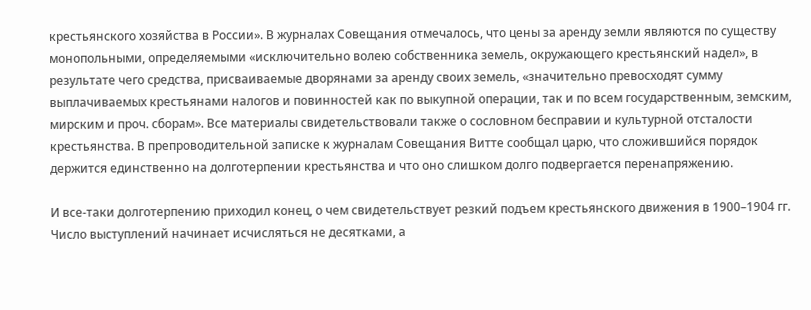крестьянского хозяйства в России». В журналах Совещания отмечалось, что цены за аренду земли являются по существу монопольными, определяемыми «исключительно волею собственника земель, окружающего крестьянский надел», в результате чего средства, присваиваемые дворянами за аренду своих земель, «значительно превосходят сумму выплачиваемых крестьянами налогов и повинностей как по выкупной операции, так и по всем государственным, земским, мирским и проч. сборам». Все материалы свидетельствовали также о сословном бесправии и культурной отсталости крестьянства. В препроводительной записке к журналам Совещания Витте сообщал царю, что сложившийся порядок держится единственно на долготерпении крестьянства и что оно слишком долго подвергается перенапряжению.

И все-таки долготерпению приходил конец, о чем свидетельствует резкий подъем крестьянского движения в 1900–1904 гг. Число выступлений начинает исчисляться не десятками, а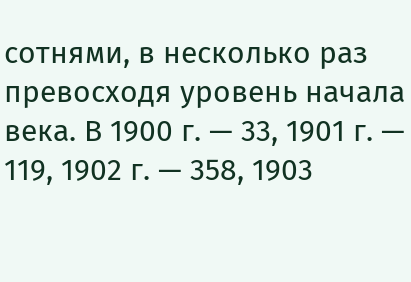сотнями, в несколько раз превосходя уровень начала века. В 1900 г. — 33, 1901 г. — 119, 1902 г. — 358, 1903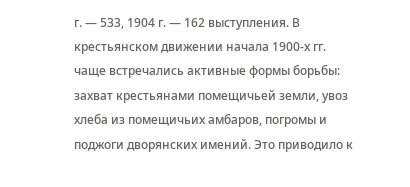г. — 533, 1904 г. — 162 выступления. В крестьянском движении начала 1900-х гг. чаще встречались активные формы борьбы: захват крестьянами помещичьей земли, увоз хлеба из помещичьих амбаров, погромы и поджоги дворянских имений. Это приводило к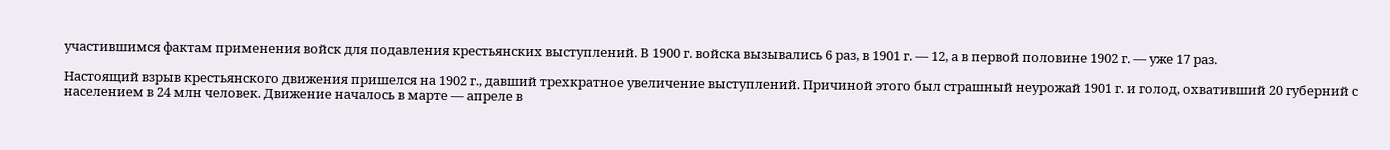участившимся фактам применения войск для подавления крестьянских выступлений. В 1900 г. войска вызывались 6 раз, в 1901 г. — 12, а в первой половине 1902 г. — уже 17 раз.

Настоящий взрыв крестьянского движения пришелся на 1902 г., давший трехкратное увеличение выступлений. Причиной этого был страшный неурожай 1901 г. и голод, охвативший 20 губерний с населением в 24 млн человек. Движение началось в марте — апреле в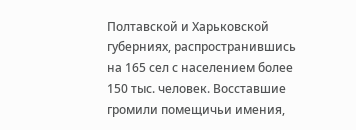Полтавской и Харьковской губерниях, распространившись на 165 сел с населением более 150 тыс. человек. Восставшие громили помещичьи имения,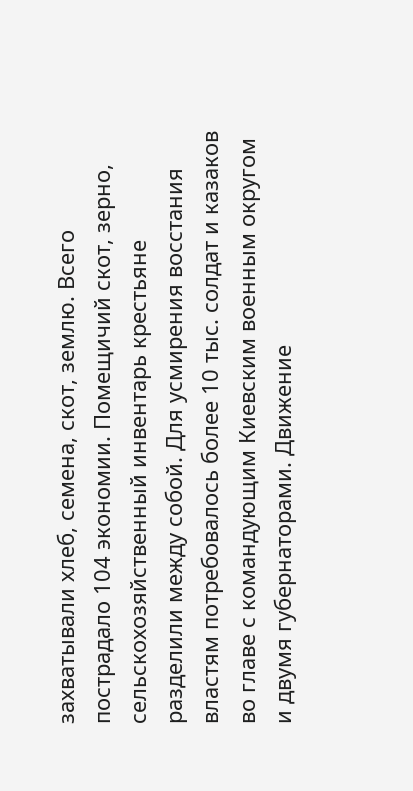захватывали хлеб, семена, скот, землю. Всего пострадало 104 экономии. Помещичий скот, зерно, сельскохозяйственный инвентарь крестьяне разделили между собой. Для усмирения восстания властям потребовалось более 10 тыс. солдат и казаков во главе с командующим Киевским военным округом и двумя губернаторами. Движение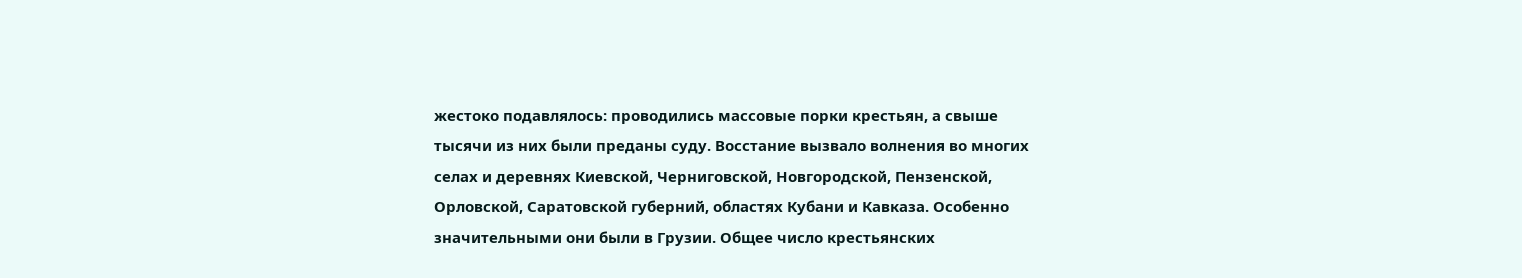жестоко подавлялось: проводились массовые порки крестьян, а свыше тысячи из них были преданы суду. Восстание вызвало волнения во многих селах и деревнях Киевской, Черниговской, Новгородской, Пензенской, Орловской, Саратовской губерний, областях Кубани и Кавказа. Особенно значительными они были в Грузии. Общее число крестьянских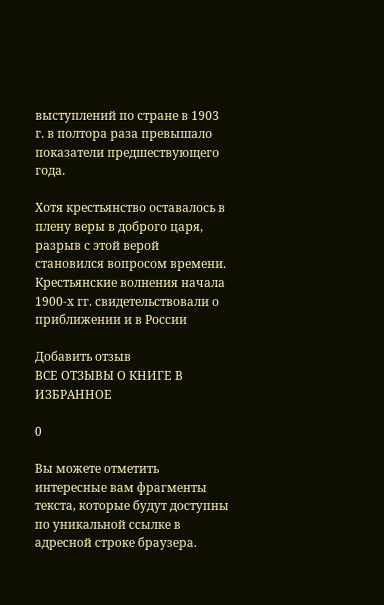выступлений по стране в 1903 г. в полтора раза превышало показатели предшествующего года.

Хотя крестьянство оставалось в плену веры в доброго царя, разрыв с этой верой становился вопросом времени. Крестьянские волнения начала 1900-х гг. свидетельствовали о приближении и в России

Добавить отзыв
ВСЕ ОТЗЫВЫ О КНИГЕ В ИЗБРАННОЕ

0

Вы можете отметить интересные вам фрагменты текста, которые будут доступны по уникальной ссылке в адресной строке браузера.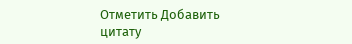Отметить Добавить цитату